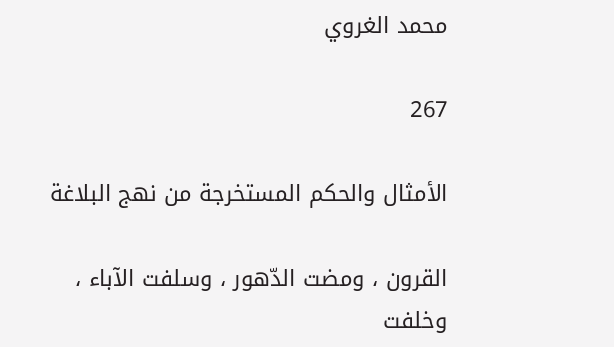محمد الغروي

267

الأمثال والحكم المستخرجة من نهج البلاغة

القرون ، ومضت الدّهور ، وسلفت الآباء ، وخلفت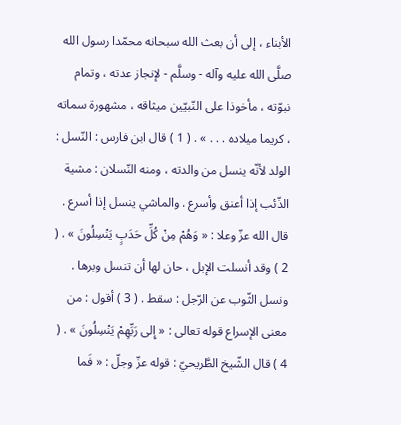الأبناء ، إلى أن بعث الله سبحانه محمّدا رسول الله صلَّى الله عليه وآله - وسلَّم - لإنجاز عدته ، وتمام نبوّته ، مأخوذا على النّبيّين ميثاقه ، مشهورة سماته ، كريما ميلاده . . . » . ( 1 ) قال ابن فارس : النّسل : الولد لأنّه ينسل من والدته ، ومنه النّسلان : مشية الذّئب إذا أعنق وأسرع . والماشي ينسل إذا أسرع . قال الله عزّ وعلا : « وَهُمْ مِنْ كُلِّ حَدَبٍ يَنْسِلُونَ » . ( 2 ) وقد أنسلت الإبل ، حان لها أن تنسل وبرها . ونسل الثّوب عن الرّجل : سقط . ( 3 ) أقول : من معنى الإسراع قوله تعالى : « إِلى رَبِّهِمْ يَنْسِلُونَ » . ( 4 ) قال الشّيخ الطَّريحيّ : قوله عزّ وجلّ : « فَما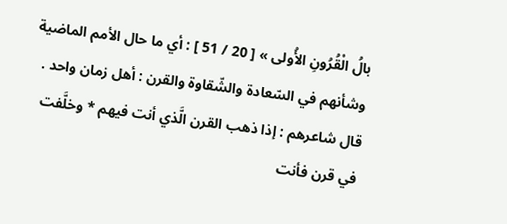بالُ الْقُرُونِ الأُولى » [ 20 / 51 ] : أي ما حال الأمم الماضية وشأنهم في السّعادة والشّقاوة والقرن : أهل زمان واحد . قال شاعرهم : إذا ذهب القرن الَّذي أنت فيهم * وخلَّفت في قرن فأنت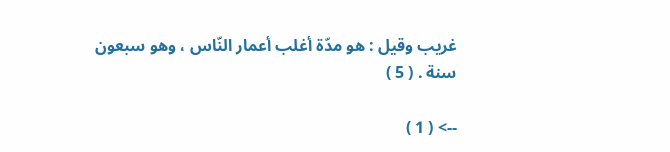غريب وقيل : هو مدّة أغلب أعمار النّاس ، وهو سبعون سنة . ( 5 )

--> ( 1 )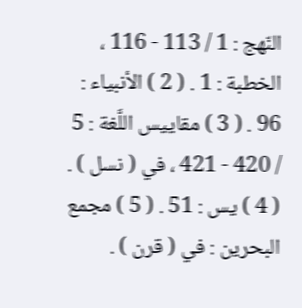النّهج : 1 / 113 - 116 ، الخطبة : 1 . ( 2 ) الأنبياء : 96 . ( 3 ) مقاييس اللَّغة : 5 / 420 - 421 ، في ( نسل ) . ( 4 ) يس : 51 . ( 5 ) مجمع البحرين : في ( قرن ) .